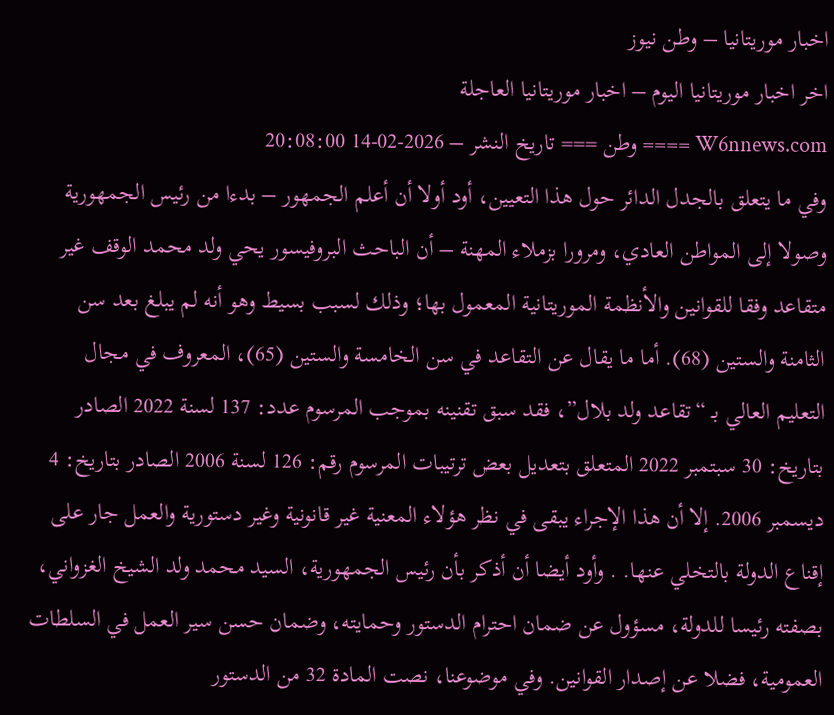اخبار موريتانيا – وطن نيوز
اخر اخبار موريتانيا اليوم – اخبار موريتانيا العاجلة
W6nnews.com ==== وطن === تاريخ النشر – 2026-02-14 20:08:00
وفي ما يتعلق بالجدل الدائر حول هذا التعيين، أود أولا أن أعلم الجمهور – بدءا من رئيس الجمهورية وصولا إلى المواطن العادي، ومرورا بزملاء المهنة – أن الباحث البروفيسور يحي ولد محمد الوقف غير متقاعد وفقا للقوانين والأنظمة الموريتانية المعمول بها؛ وذلك لسبب بسيط وهو أنه لم يبلغ بعد سن الثامنة والستين (68). أما ما يقال عن التقاعد في سن الخامسة والستين (65)، المعروف في مجال التعليم العالي بـ “تقاعد ولد بلال”، فقد سبق تقنينه بموجب المرسوم عدد: 137 لسنة 2022 الصادر بتاريخ: 30 سبتمبر 2022 المتعلق بتعديل بعض ترتيبات المرسوم رقم: 126 لسنة 2006 الصادر بتاريخ: 4 ديسمبر 2006. إلا أن هذا الإجراء يبقى في نظر هؤلاء المعنية غير قانونية وغير دستورية والعمل جار على إقناع الدولة بالتخلي عنها. . وأود أيضا أن أذكر بأن رئيس الجمهورية، السيد محمد ولد الشيخ الغزواني، بصفته رئيسا للدولة، مسؤول عن ضمان احترام الدستور وحمايته، وضمان حسن سير العمل في السلطات العمومية، فضلا عن إصدار القوانين. وفي موضوعنا، نصت المادة 32 من الدستور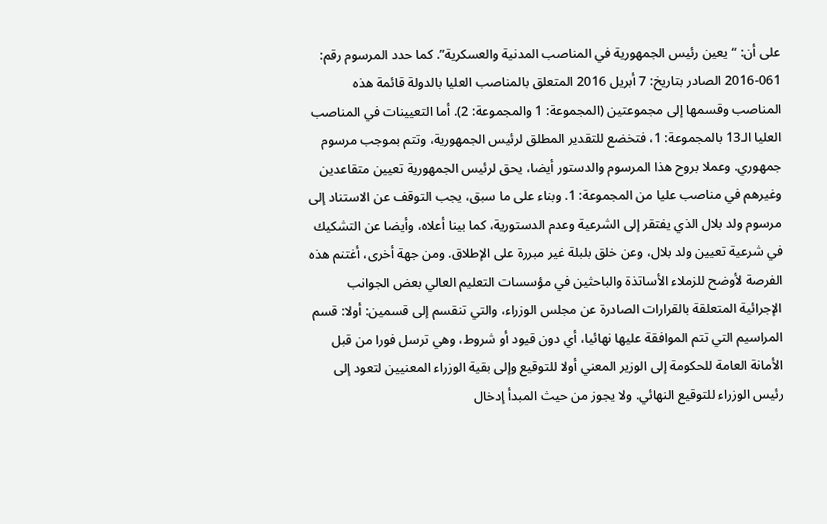على أن: “يعين رئيس الجمهورية في المناصب المدنية والعسكرية”. كما حدد المرسوم رقم: 061-2016 الصادر بتاريخ: 7 أبريل 2016 المتعلق بالمناصب العليا بالدولة قائمة هذه المناصب وقسمها إلى مجموعتين (المجموعة: 1 والمجموعة: 2). أما التعيينات في المناصب العليا الـ13 بالمجموعة: 1، فتخضع للتقدير المطلق لرئيس الجمهورية، وتتم بموجب مرسوم جمهوري. وعملا بروح هذا المرسوم والدستور أيضا، يحق لرئيس الجمهورية تعيين متقاعدين وغيرهم في مناصب عليا من المجموعة: 1. وبناء على ما سبق، يجب التوقف عن الاستناد إلى مرسوم ولد بلال الذي يفتقر إلى الشرعية وعدم الدستورية، كما بينا أعلاه، وأيضا عن التشكيك في شرعية تعيين ولد بلال، وعن خلق بلبلة غير مبررة على الإطلاق. ومن جهة أخرى، أغتنم هذه الفرصة لأوضح للزملاء الأساتذة والباحثين في مؤسسات التعليم العالي بعض الجوانب الإجرائية المتعلقة بالقرارات الصادرة عن مجلس الوزراء، والتي تنقسم إلى قسمين: أولا: قسم المراسيم التي تتم الموافقة عليها نهائيا، أي دون قيود أو شروط، وهي ترسل فورا من قبل الأمانة العامة للحكومة إلى الوزير المعني أولا للتوقيع وإلى بقية الوزراء المعنيين لتعود إلى رئيس الوزراء للتوقيع النهائي. ولا يجوز من حيث المبدأ إدخال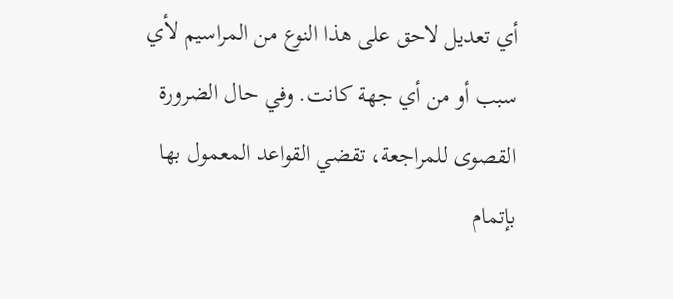أي تعديل لاحق على هذا النوع من المراسيم لأي سبب أو من أي جهة كانت. وفي حال الضرورة القصوى للمراجعة، تقضي القواعد المعمول بها بإتمام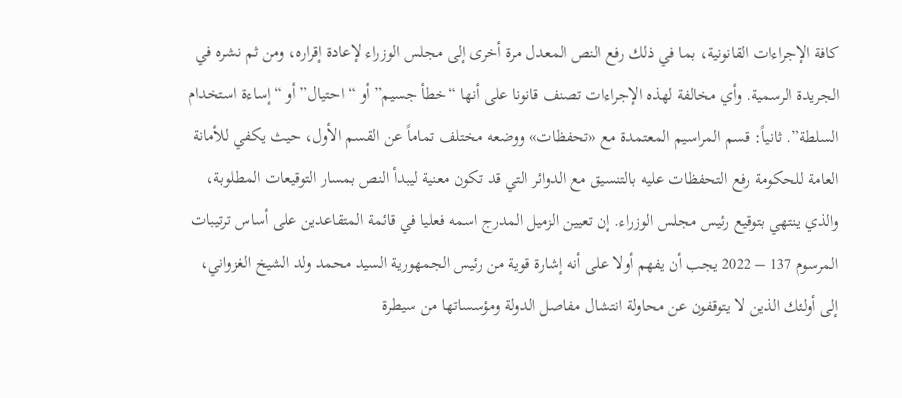كافة الإجراءات القانونية، بما في ذلك رفع النص المعدل مرة أخرى إلى مجلس الوزراء لإعادة إقراره، ومن ثم نشره في الجريدة الرسمية. وأي مخالفة لهذه الإجراءات تصنف قانونا على أنها “خطأ جسيم” أو “احتيال” أو “إساءة استخدام السلطة”. ثانياً: قسم المراسيم المعتمدة مع «تحفظات» ووضعه مختلف تماماً عن القسم الأول، حيث يكفي للأمانة العامة للحكومة رفع التحفظات عليه بالتنسيق مع الدوائر التي قد تكون معنية ليبدأ النص بمسار التوقيعات المطلوبة، والذي ينتهي بتوقيع رئيس مجلس الوزراء. إن تعيين الزميل المدرج اسمه فعليا في قائمة المتقاعدين على أساس ترتيبات المرسوم 137 – 2022 يجب أن يفهم أولا على أنه إشارة قوية من رئيس الجمهورية السيد محمد ولد الشيخ الغزواني، إلى أولئك الذين لا يتوقفون عن محاولة انتشال مفاصل الدولة ومؤسساتها من سيطرة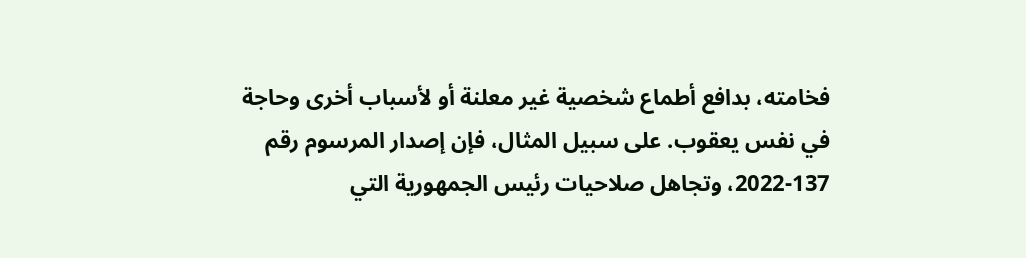فخامته، بدافع أطماع شخصية غير معلنة أو لأسباب أخرى وحاجة في نفس يعقوب. على سبيل المثال، فإن إصدار المرسوم رقم 137-2022، وتجاهل صلاحيات رئيس الجمهورية التي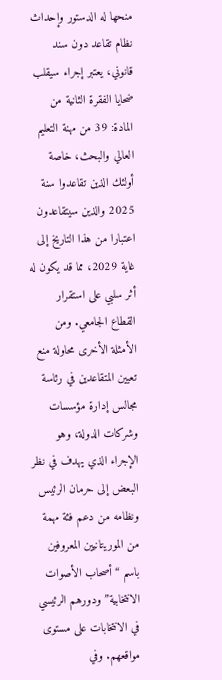منحها له الدستور وإحداث نظام تقاعد دون سند قانوني، يعتبر إجراء سيقلب ضحايا الفقرة الثانية من المادة: 39 من مهنة التعليم العالي والبحث، خاصة أولئك الذين تقاعدوا سنة 2025 والذين سيتقاعدون اعتبارا من هذا التاريخ إلى غاية 2029، مما قد يكون له أثر سلبي على استقرار القطاع الجامعي. ومن الأمثلة الأخرى محاولة منع تعيين المتقاعدين في رئاسة مجالس إدارة مؤسسات وشركات الدولة، وهو الإجراء الذي يهدف في نظر البعض إلى حرمان الرئيس ونظامه من دعم فئة مهمة من الموريتانيين المعروفين باسم “أصحاب الأصوات الانتخابية” ودورهم الرئيسي في الانتخابات على مستوى مواقعهم. وفي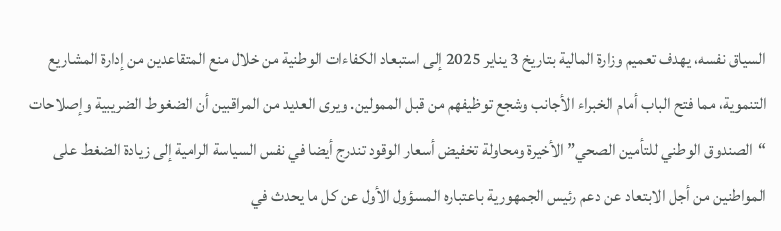السياق نفسه، يهدف تعميم وزارة المالية بتاريخ 3 يناير 2025 إلى استبعاد الكفاءات الوطنية من خلال منع المتقاعدين من إدارة المشاريع التنموية، مما فتح الباب أمام الخبراء الأجانب وشجع توظيفهم من قبل الممولين. ويرى العديد من المراقبين أن الضغوط الضريبية وإصلاحات “الصندوق الوطني للتأمين الصحي” الأخيرة ومحاولة تخفيض أسعار الوقود تندرج أيضا في نفس السياسة الرامية إلى زيادة الضغط على المواطنين من أجل الابتعاد عن دعم رئيس الجمهورية باعتباره المسؤول الأول عن كل ما يحدث في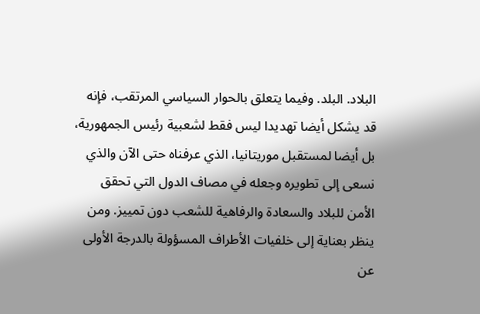البلاد. البلد. وفيما يتعلق بالحوار السياسي المرتقب، فإنه قد يشكل أيضا تهديدا ليس فقط لشعبية رئيس الجمهورية، بل أيضا لمستقبل موريتانيا، الذي عرفناه حتى الآن والذي نسعى إلى تطويره وجعله في مصاف الدول التي تحقق الأمن للبلاد والسعادة والرفاهية للشعب دون تمييز. ومن ينظر بعناية إلى خلفيات الأطراف المسؤولة بالدرجة الأولى عن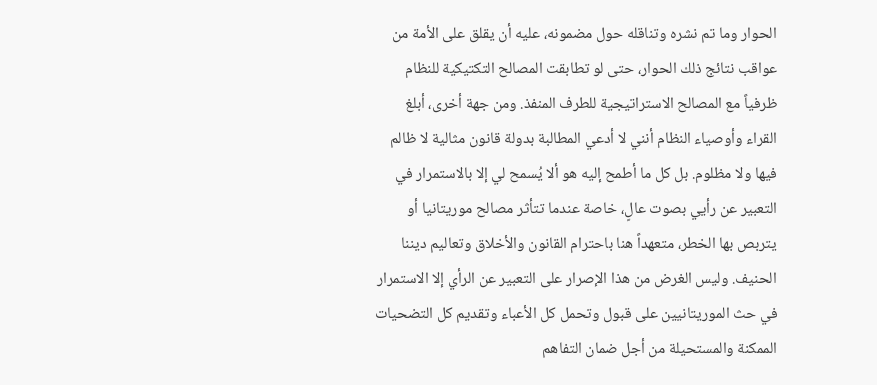الحوار وما تم نشره وتناقله حول مضمونه، عليه أن يقلق على الأمة من عواقب نتائج ذلك الحوار، حتى لو تطابقت المصالح التكتيكية للنظام ظرفياً مع المصالح الاستراتيجية للطرف المنفذ. ومن جهة أخرى، أبلغ القراء وأوصياء النظام أنني لا أدعي المطالبة بدولة قانون مثالية لا ظالم فيها ولا مظلوم. بل كل ما أطمح إليه هو ألا يُسمح لي إلا بالاستمرار في التعبير عن رأيي بصوت عالٍ، خاصة عندما تتأثر مصالح موريتانيا أو يتربص بها الخطر، متعهداً هنا باحترام القانون والأخلاق وتعاليم ديننا الحنيف. وليس الغرض من هذا الإصرار على التعبير عن الرأي إلا الاستمرار في حث الموريتانيين على قبول وتحمل كل الأعباء وتقديم كل التضحيات الممكنة والمستحيلة من أجل ضمان التفاهم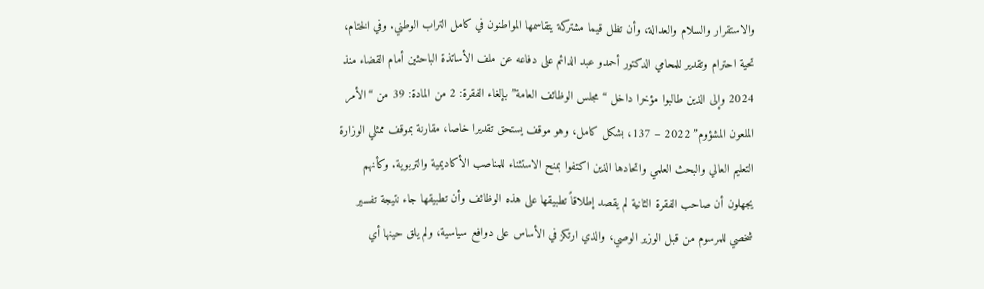والاستقرار والسلام والعدالة، وأن تظل قيما مشتركة يتقاسمها المواطنون في كامل التراب الوطني. وفي الختام، تحية احترام وتقدير للمحامي الدكتور أحمدو عبد الدائم على دفاعه عن ملف الأساتذة الباحثين أمام القضاء منذ 2024 وإلى الذين طالبوا مؤخرا داخل “مجلس الوظائف العامة” بإلغاء الفقرة: 2 من المادة: 39 من “الأمر الملعون المشؤوم” 2022 – 137، بشكل كامل، وهو موقف يستحق تقديرا خاصا، مقارنة بموقف ممثلي الوزارة التعليم العالي والبحث العلمي واتحادها الذين اكتفوا بمنح الاستثناء للمناصب الأكاديمية والتربوية. وكأنهم يجهلون أن صاحب الفقرة الثانية لم يقصد إطلاقاً تطبيقها على هذه الوظائف وأن تطبيقها جاء نتيجة تفسير شخصي للمرسوم من قبل الوزير الوصي، والذي ارتكز في الأساس على دوافع سياسية، ولم يلق حينها أي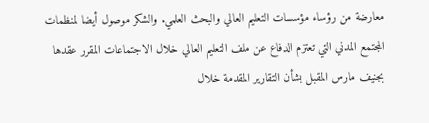معارضة من رؤساء مؤسسات التعليم العالي والبحث العلمي. والشكر موصول أيضا لمنظمات المجتمع المدني التي تعتزم الدفاع عن ملف التعليم العالي خلال الاجتماعات المقرر عقدها بجنيف مارس المقبل بشأن التقارير المقدمة خلال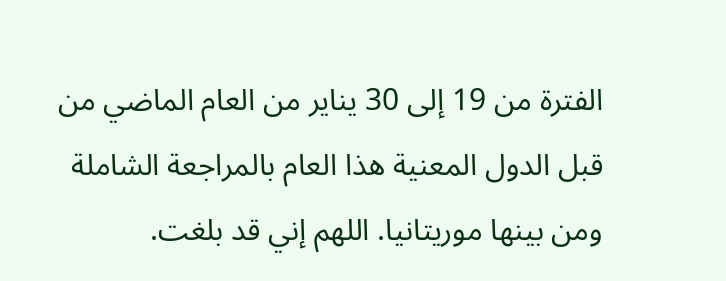الفترة من 19 إلى 30 يناير من العام الماضي من قبل الدول المعنية هذا العام بالمراجعة الشاملة ومن بينها موريتانيا. اللهم إني قد بلغت.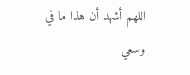اللهم أشهد أن هذا ما في وسعي